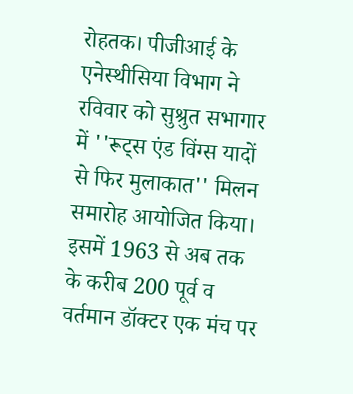रोहतक। पीजीआई के एनेस्थीसिया विभाग ने रविवार को सुश्रुत सभागार में ''रूट्स एंड विंग्स यादों से फिर मुलाकात'' मिलन समारोह आयोजित किया। इसमें 1963 से अब तक के करीब 200 पूर्व व वर्तमान डॉक्टर एक मंच पर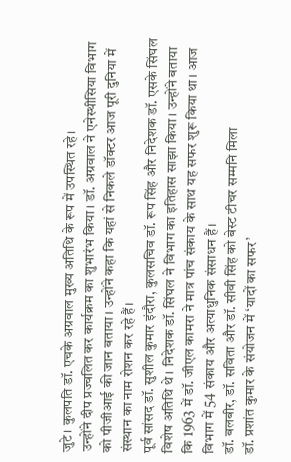जुटे। कुलपति डॉ. एचके अग्रवाल मुख्य अतिथि के रूप में उपस्थित रहे।
उन्होंने दीप प्रज्वलित कर कार्यक्रम का शुभारंभ किया। डॉ. अग्रवाल ने एनेस्थीसिया विभाग को पीजीआई की जान बताया। उन्होंने कहा कि यहां से निकले डॉक्टर आज पूरी दुनिया में संस्थान का नाम रोशन कर रहे हैं।
पूर्व सांसद डॉ. सुशील कुमार इंदौरा, कुलसचिव डॉ. रूप सिंह और निदेशक डॉ. एसके सिंघल विशेष अतिथि थे। निदेशक डॉ. सिंघल ने विभाग का इतिहास साझा किया। उन्होंने बताया कि 1963 में डॉ. जीएल कामरा ने मात्र पांच संकाय के साथ यह सफर शुरू किया था। आज विभाग में 54 संकाय और अत्याधुनिक संसाधन हैं।
डॉ. बलबीर, डॉ. सविता और डॉ. सीवी सिंह को बेस्ट टीचर सम्मनि मिला
डॉ. प्रशांत कुमार के संयोजन में ‘यादों का सफर’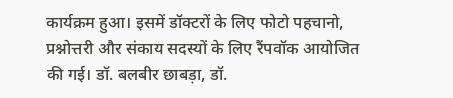कार्यक्रम हुआ। इसमें डॉक्टरों के लिए फोटो पहचानो, प्रश्नोत्तरी और संकाय सदस्यों के लिए रैंपवॉक आयोजित की गई। डॉ. बलबीर छाबड़ा, डॉ.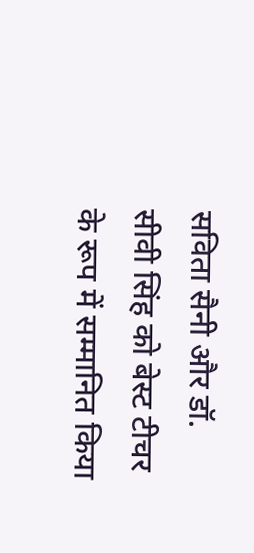सविता सैनी और डॉ. सीवी सिंह को बेस्ट टीचर के रूप में सम्मानित किया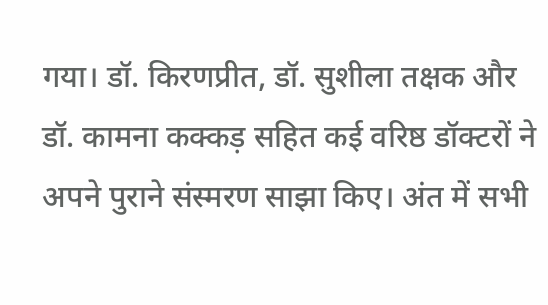गया। डॉ. किरणप्रीत, डॉ. सुशीला तक्षक और डॉ. कामना कक्कड़ सहित कई वरिष्ठ डॉक्टरों ने अपने पुराने संस्मरण साझा किए। अंत में सभी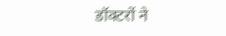डॉक्टरों ने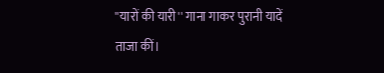''यारों की यारी'' गाना गाकर पुरानी यादें ताजा कीं।